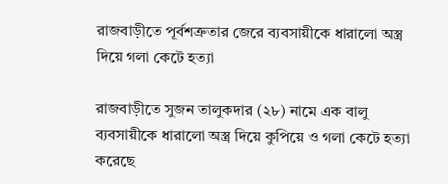রাজবাড়ীতে পূর্বশত্রুতার জেরে ব্যবসায়ীকে ধারালো অস্ত্র দিয়ে গলা কেটে হত্যা

রাজবাড়ীতে সুজন তালুকদার (২৮) নামে এক বালু ব্যবসায়ীকে ধারালো অস্ত্র দিয়ে কুপিয়ে ও গলা কেটে হত্যা করেছে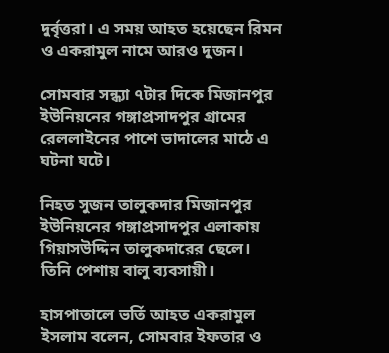দুর্বৃত্তরা। এ সময় আহত হয়েছেন রিমন ও একরামুল নামে আরও দুজন।

সোমবার সন্ধ্যা ৭টার দিকে মিজানপুর ইউনিয়নের গঙ্গাপ্রসাদপুর গ্রামের রেললাইনের পাশে ভাদালের মাঠে এ ঘটনা ঘটে।

নিহত সুজন তালুকদার মিজানপুর ইউনিয়নের গঙ্গাপ্রসাদপুর এলাকায় গিয়াসউদ্দিন তালুকদারের ছেলে।  তিনি পেশায় বালু ব্যবসায়ী।

হাসপাতালে ভর্তি আহত একরামুল ইসলাম বলেন, সোমবার ইফতার ও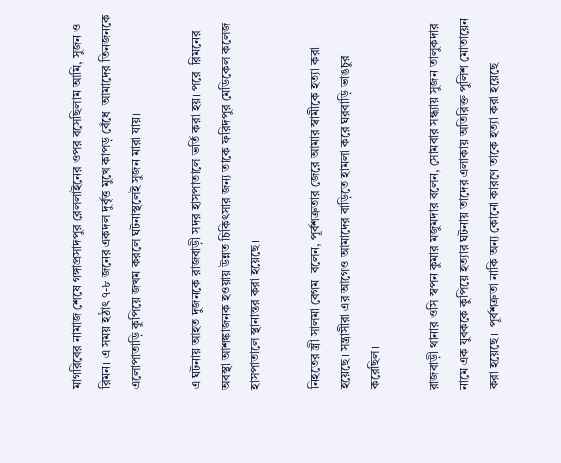মাগরিবের নামাজ শেষে গঙ্গাপ্রসাদপুর রেললাইনের ওপর বসেছিলাম আমি, সুজন ও রিমন। এ সময় হঠাৎ ৭-৮ জনের একদল দুর্বৃত্ত মুখে কাপড় বেঁধে  আমাদের তিনজনকে এলোপাতাড়ি কুপিয়ে জখম করলে ঘটনাস্থলেই সুজন মারা যায়।

এ ঘটনায় আহত দুজনকে রাজবাড়ী সদর হাসপাতালে ভর্তি করা হয়। পরে  রিমনের অবস্থা আশঙ্কাজনক হওয়ায় উন্নত চিকিৎসার জন্য তাকে ফরিদপুর মেডিকেল কলেজ হাসপাতালে স্থানান্তর করা হয়েছে।

নিহতের স্ত্রী সালমা বেগম  বলেন, পূর্বশত্রুতার জেরে আমার স্বামীকে হত্যা করা হয়েছে। সন্ত্রাসীরা এর আগেও আমাদের বাড়িতে হামলা করে ঘরবাড়ি ভাঙচুর করেছিল।

রাজবাড়ী থানার ওসি স্বপন কুমার মজুমদার বলেন, সোমবার সন্ধ্যায় সুজন তালুকদার নামে এক যুবককে কুপিয়ে হত্যার ঘটনায় তাদের এলাকায় অতিরিক্ত পুলিশ মোতায়েন করা হয়েছে।  পূর্বশত্রুতা নাকি অন্য কোনো কারণে তাকে হত্যা করা হয়েছে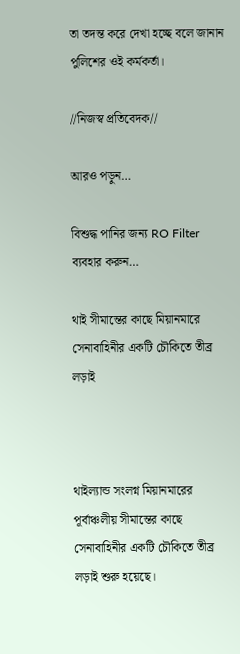তা তদন্ত করে দেখা হচ্ছে বলে জানান পুলিশের ওই কর্মকর্তা।

//নিজস্ব প্রতিবেদক//

আরও পড়ুন…

বিশুদ্ধ পানির জন্য RO Filter ব্যবহার করুন…

থাই সীমান্তের কাছে মিয়ানমারে সেনাবাহিনীর একটি চৌকিতে তীব্র  লড়াই



থাইল্যান্ড সংলগ্ন মিয়ানমারের পূর্বাঞ্চলীয় সীমান্তের কাছে সেনাবাহিনীর একটি চৌকিতে তীব্র লড়াই শুরু হয়েছে।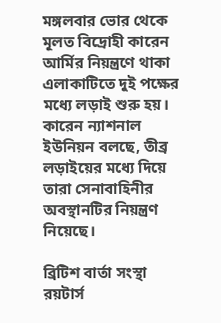মঙ্গলবার ভোর থেকে মূলত বিদ্রোহী কারেন আর্মির নিয়ন্ত্রণে থাকা এলাকাটিতে দুই পক্ষের মধ্যে লড়াই শুরু হয়। কারেন ন্যাশনাল ইউনিয়ন বলছে, তীব্র লড়াইয়ের মধ্যে দিয়ে তারা সেনাবাহিনীর অবস্থানটির নিয়ন্ত্রণ নিয়েছে।

ব্রিটিশ বার্তা সংস্থা রয়টার্স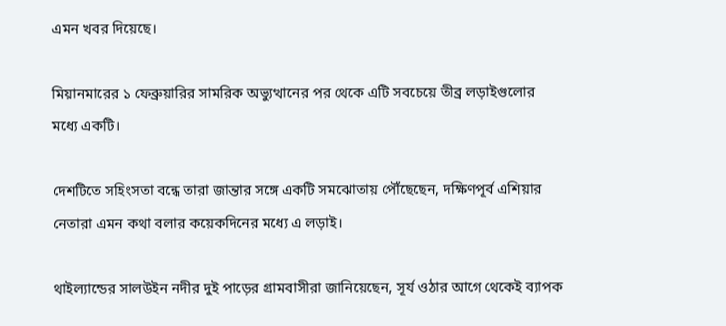এমন খবর দিয়েছে।

মিয়ানমারের ১ ফেব্রুয়ারির সামরিক অভ্যুত্থানের পর থেকে এটি সবচেয়ে তীব্র লড়াইগুলোর মধ্যে একটি।

দেশটিতে সহিংসতা বন্ধে তারা জান্তার সঙ্গে একটি সমঝোতায় পৌঁছেছেন, দক্ষিণপূর্ব এশিয়ার নেতারা এমন কথা বলার কয়েকদিনের মধ্যে এ লড়াই।

থাইল্যান্ডের সালউইন নদীর দুই পাড়ের গ্রামবাসীরা জানিয়েছেন, সূর্য ওঠার আগে থেকেই ব্যাপক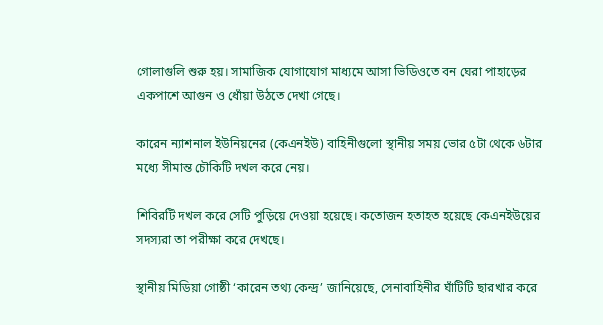গোলাগুলি শুরু হয়। সামাজিক যোগাযোগ মাধ্যমে আসা ভিডিওতে বন ঘেরা পাহাড়ের একপাশে আগুন ও ধোঁয়া উঠতে দেখা গেছে।

কারেন ন্যাশনাল ইউনিয়নের (কেএনইউ) বাহিনীগুলো স্থানীয় সময় ভোর ৫টা থেকে ৬টার মধ্যে সীমান্ত চৌকিটি দখল করে নেয়।

শিবিরটি দখল করে সেটি পুড়িয়ে দেওয়া হয়েছে। কতোজন হতাহত হয়েছে কেএনইউয়ের সদস্যরা তা পরীক্ষা করে দেখছে।

স্থানীয় মিডিয়া গোষ্ঠী ‘কারেন তথ্য কেন্দ্র’ জানিয়েছে, সেনাবাহিনীর ঘাঁটিটি ছারখার করে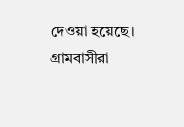দেওয়া হয়েছে। গ্রামবাসীরা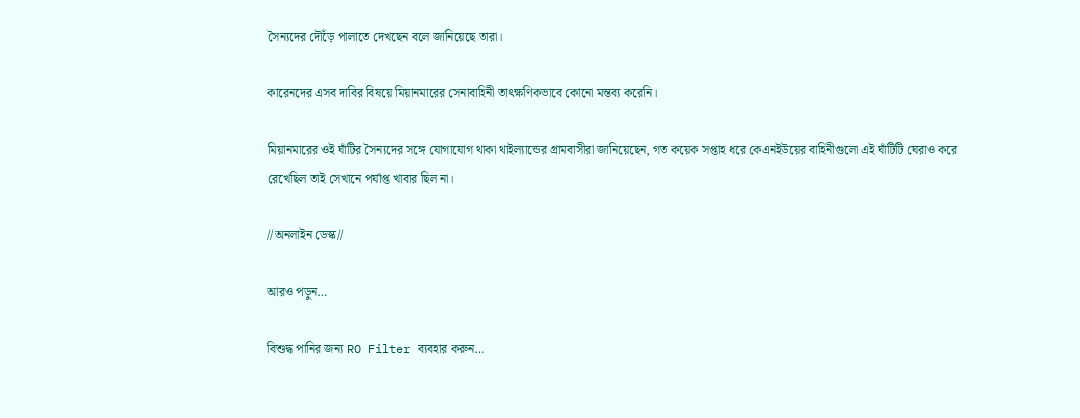সৈন্যদের দৌঁড়ে পালাতে দেখছেন বলে জানিয়েছে তারা।

কারেনদের এসব দাবির বিষয়ে মিয়ানমারের সেনাবাহিনী তাৎক্ষণিকভাবে কোনো মন্তব্য করেনি।

মিয়ানমারের ওই ঘাঁটির সৈন্যদের সঙ্গে যোগাযোগ থাকা থাইল্যান্ডের গ্রামবাসীরা জানিয়েছেন, গত কয়েক সপ্তাহ ধরে কেএনইউয়ের বাহিনীগুলো এই ঘাঁটিটি ঘেরাও করে রেখেছিল তাই সেখানে পর্যাপ্ত খাবার ছিল না।

//অনলাইন ডেস্ক//

আরও পড়ুন…

বিশুদ্ধ পানির জন্য RO Filter ব্যবহার করুন…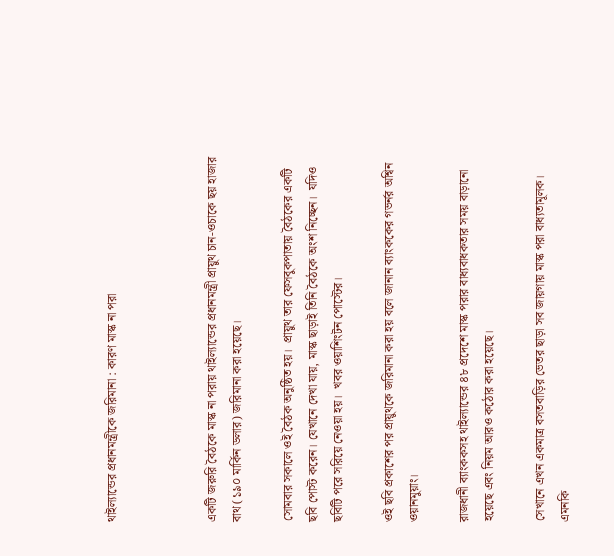থাইল্যান্ডের প্রধানমন্ত্রীকে জরিমানা : কারণ মাস্ক না পরা



একটি জরুরি বৈঠকে মাস্ক না পরায় থাইল্যান্ডের প্রধানমন্ত্রী প্রায়ুথ চান-ওচাকে ছয় হাজার বাথ (১৯০ মার্কিন ডলার) জরিমানা করা হয়েছে।

সোমবার সকালে ওই বৈঠক অনুষ্ঠিত হয়।  প্রায়ুথ তার ফেসবুকপাতায় বৈঠকের একটি ছবি পোস্ট করেন। যেখানে দেখা যায়, মাস্ক ছাড়াই তিনি বৈঠকে অংশ নিচ্ছেন।  যদিও ছবিটি পরে সরিয়ে নেওয়া হয়।  খবর ওয়াশিংটন পোস্টের।

ওই ছবি প্রকাশের পর প্রায়ুথকে জরিমানা করা হয় বলে জানান ব্যাংককের গভর্নর অশ্বিন ওয়ানমুয়াং।

রাজধানী ব্যাংককসহ থাইল্যান্ডের ৪৮ প্রদেশে মাস্ক পরার বাধ্যবাধকতার সময় বাড়ানো হয়েছে এবং নিয়ম আরও কঠোর করা হয়েছে।

সেখানে এখন একমাত্র বসতবাড়ির ভেতর ছাড়া সব জায়গায় মাস্ক পরা বাধ্যতামূলক। এমনকি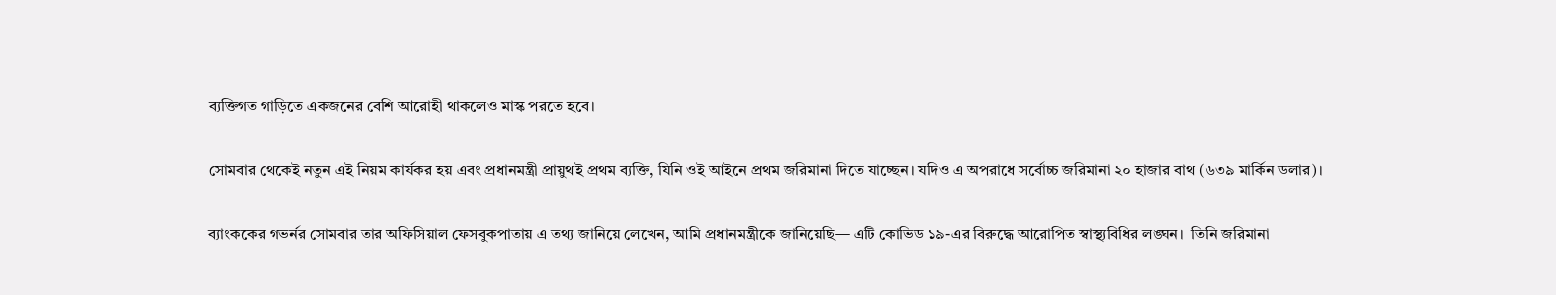ব্যক্তিগত গাড়িতে একজনের বেশি আরোহী থাকলেও মাস্ক পরতে হবে।

সোমবার থেকেই নতুন এই নিয়ম কার্যকর হয় এবং প্রধানমন্ত্রী প্রায়ুথই প্রথম ব্যক্তি, যিনি ওই আইনে প্রথম জরিমানা দিতে যাচ্ছেন। যদিও এ অপরাধে সর্বোচ্চ জরিমানা ২০ হাজার বাথ (৬৩৯ মার্কিন ডলার)।

ব্যাংককের গভর্নর সোমবার তার অফিসিয়াল ফেসবুকপাতায় এ তথ্য জানিয়ে লেখেন, আমি প্রধানমন্ত্রীকে জানিয়েছি— এটি কোভিড ১৯-এর বিরুদ্ধে আরোপিত স্বাস্থ্যবিধির লঙ্ঘন।  তিনি জরিমানা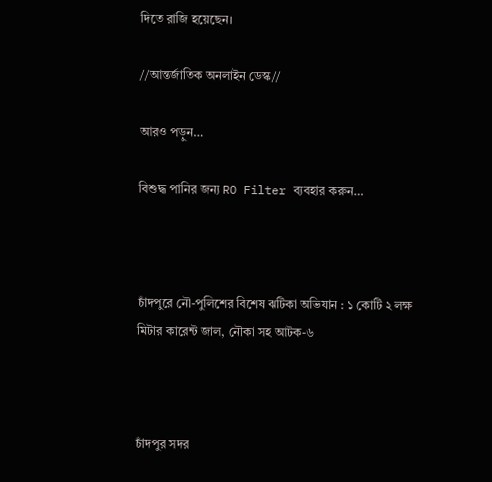দিতে রাজি হয়েছেন।

//আন্তর্জাতিক অনলাইন ডেস্ক//

আরও পড়ুন…

বিশুদ্ধ পানির জন্য RO Filter ব্যবহার করুন…



চাঁদপুরে নৌ-পুলিশের বিশেষ ঝটিকা অভিযান : ১ কোটি ২ লক্ষ মিটার কারেন্ট জাল, নৌকা সহ আটক-৬



চাঁদপুর সদর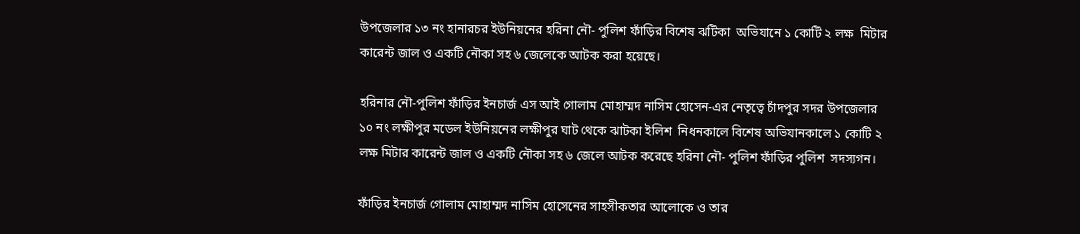উপজেলার ১৩ নং হানারচর ইউনিয়নের হরিনা নৌ- পুলিশ ফাঁড়ির বিশেষ ঝটিকা  অভিযানে ১ কোটি ২ লক্ষ  মিটার কারেন্ট জাল ও একটি নৌকা সহ ৬ জেলেকে আটক করা হয়েছে।

হরিনার নৌ-পুলিশ ফাঁড়ির ইনচার্জ এস আই গোলাম মোহাম্মদ নাসিম হোসেন-এর নেতৃত্বে চাঁদপুর সদর উপজেলার ১০ নং লক্ষীপুর মডেল ইউনিয়নের লক্ষীপুর ঘাট থেকে ঝাটকা ইলিশ  নিধনকালে বিশেষ অভিযানকালে ১ কোটি ২ লক্ষ মিটার কারেন্ট জাল ও একটি নৌকা সহ ৬ জেলে আটক করেছে হরিনা নৌ- পুলিশ ফাঁড়ির পুলিশ  সদস্যগন।

ফাঁড়ির ইনচার্জ গোলাম মোহাম্মদ নাসিম হোসেনের সাহসীকতার আলোকে ও তার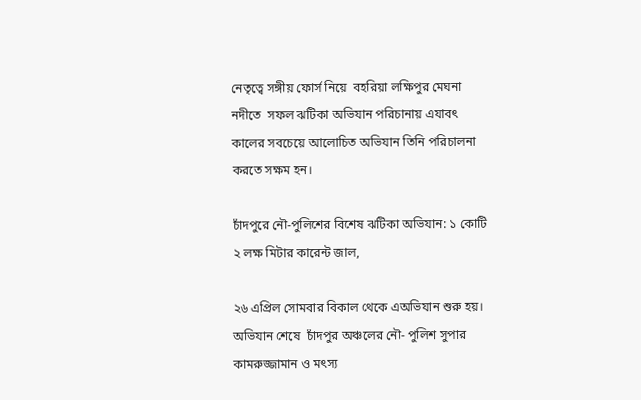নেতৃত্বে সঙ্গীয় ফোর্স নিয়ে  বহরিয়া লক্ষিপুর মেঘনা নদীতে  সফল ঝটিকা অভিযান পরিচানায় এযাবৎ কালের সবচেয়ে আলোচিত অভিযান তিনি পরিচালনা করতে সক্ষম হন।

চাঁদপুরে নৌ-পুলিশের বিশেষ ঝটিকা অভিযান: ১ কোটি ২ লক্ষ মিটার কারেন্ট জাল,

২৬ এপ্রিল সোমবার বিকাল থেকে এঅভিযান শুরু হয়। অভিযান শেষে  চাঁদপুর অঞ্চলের নৌ- পুলিশ সুপার কামরুজ্জামান ও মৎস্য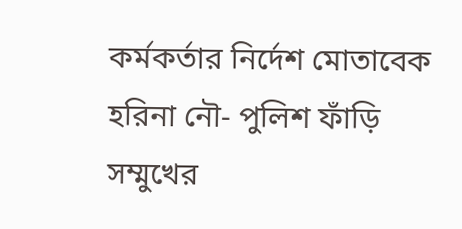কর্মকর্তার নির্দেশ মোতাবেক হরিনা নৌ- পুলিশ ফাঁড়ি সম্মুখের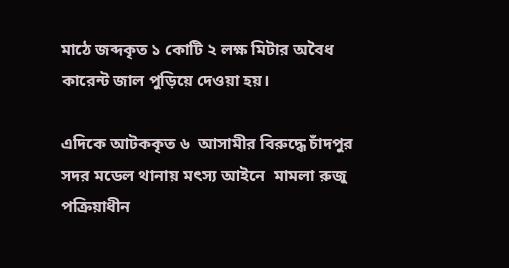মাঠে জব্দকৃত ১ কোটি ২ লক্ষ মিটার অবৈধ কারেন্ট জাল পুড়িয়ে দেওয়া হয়।

এদিকে আটককৃত ৬  আসামীর বিরুদ্ধে চাঁদপুর সদর মডেল থানায় মৎস্য আইনে  মামলা রুজু পক্রিয়াধীন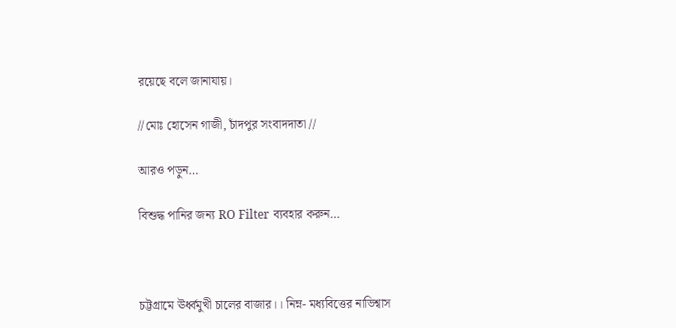রয়েছে বলে জানাযায়।

//মোঃ হোসেন গাজী, চাঁদপুর সংবাদদাতা //

আরও পড়ুন…

বিশুদ্ধ পানির জন্য RO Filter ব্যবহার করুন…



চট্টগ্রামে ঊর্ধ্বমুখী চালের বাজার।। নিম্ন- মধ্যবিত্তের নাভিশ্বাস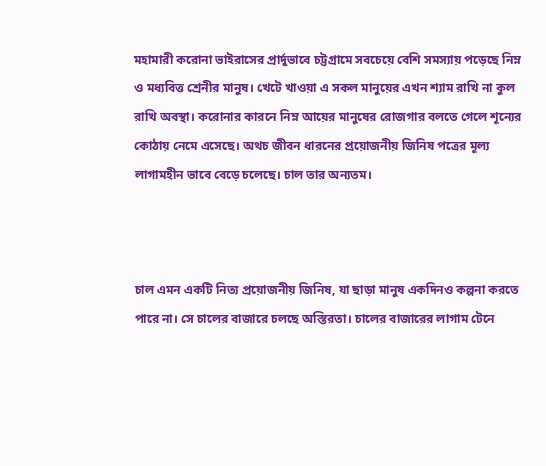মহামারী করোনা ভাইরাসের প্রার্দুভাবে চট্টগ্রামে সবচেয়ে বেশি সমস্যায় পড়েছে নিম্ন ও মধ্যবিত্ত শ্রেনীর মানুষ। খেটে খাওয়া এ সকল মানুয়ের এখন শ্যাম রাখি না কুল রাখি অবস্থা। করোনার কারনে নিম্ন আয়ের মানুষের রোজগার বলতে গেলে শূন্যের কোঠায় নেমে এসেছে। অথচ জীবন ধারনের প্রয়োজনীয় জিনিষ পত্রের মূল্য লাগামহীন ভাবে বেড়ে চলেছে। চাল তার অন্যতম।



চাল এমন একটি নিত্য প্রয়োজনীয় জিনিষ, যা ছাড়া মানুষ একদিনও কল্পনা করতে পারে না। সে চালের বাজারে চলছে অস্তিরতা। চালের বাজারের লাগাম টেনে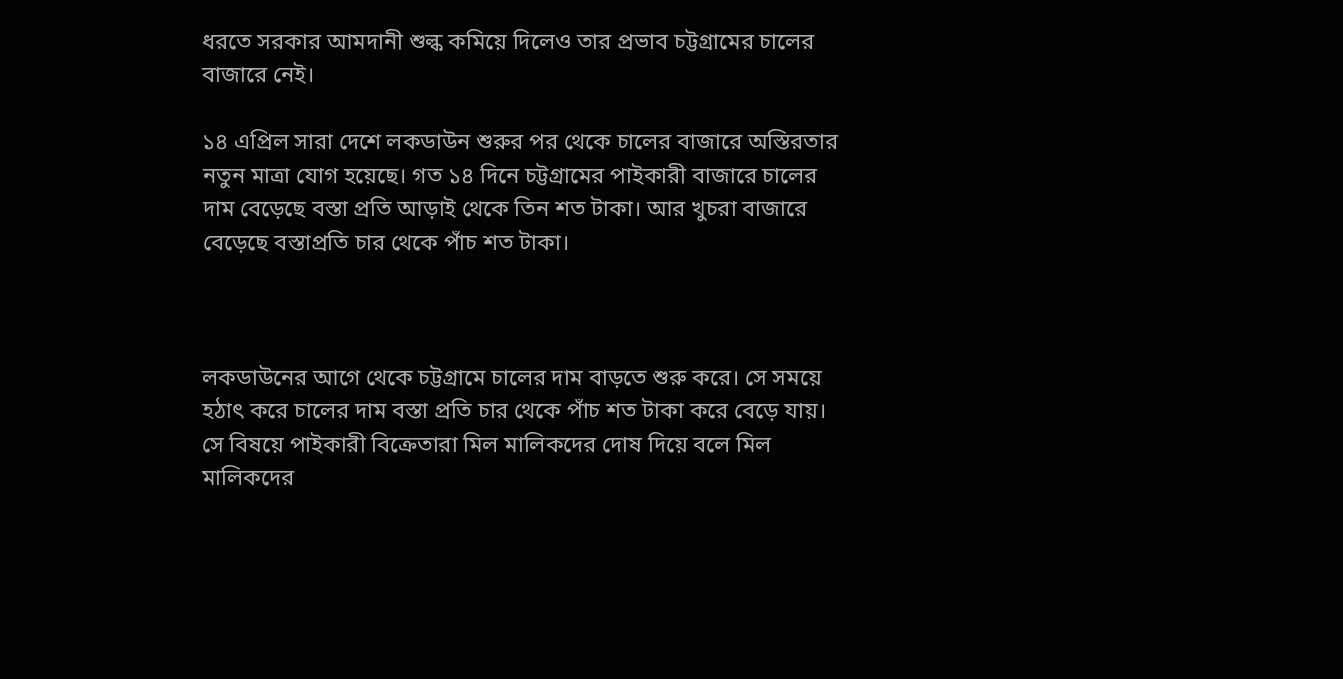ধরতে সরকার আমদানী শুল্ক কমিয়ে দিলেও তার প্রভাব চট্টগ্রামের চালের বাজারে নেই।

১৪ এপ্রিল সারা দেশে লকডাউন শুরুর পর থেকে চালের বাজারে অস্তিরতার নতুন মাত্রা যোগ হয়েছে। গত ১৪ দিনে চট্টগ্রামের পাইকারী বাজারে চালের দাম বেড়েছে বস্তা প্রতি আড়াই থেকে তিন শত টাকা। আর খুচরা বাজারে বেড়েছে বস্তাপ্রতি চার থেকে পাঁচ শত টাকা।



লকডাউনের আগে থেকে চট্টগ্রামে চালের দাম বাড়তে শুরু করে। সে সময়ে হঠাৎ করে চালের দাম বস্তা প্রতি চার থেকে পাঁচ শত টাকা করে বেড়ে যায়। সে বিষয়ে পাইকারী বিক্রেতারা মিল মালিকদের দোষ দিয়ে বলে মিল মালিকদের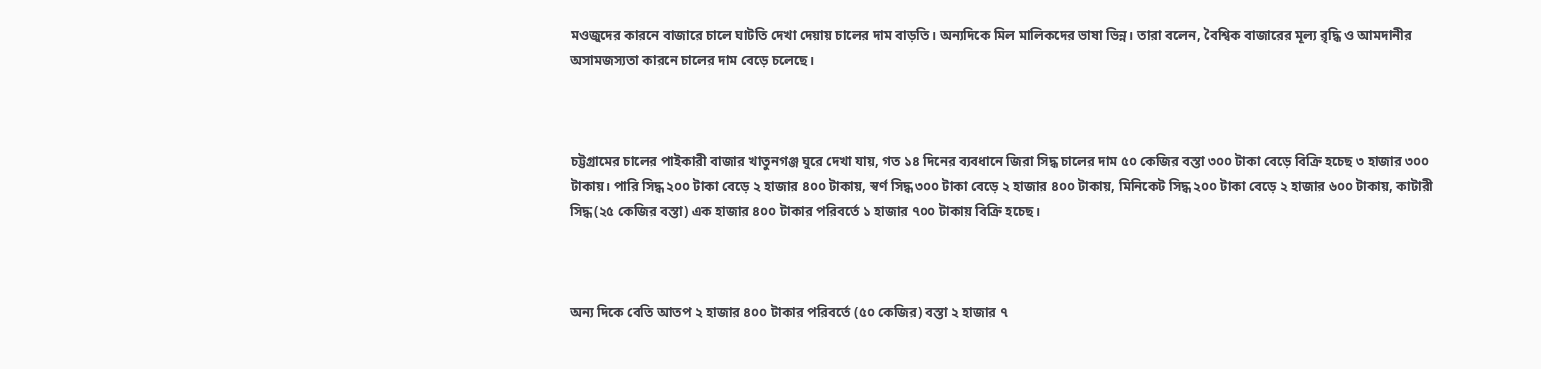মওজুদের কারনে বাজারে চালে ঘাটতি দেখা দেয়ায় চালের দাম বাড়তি। অন্যদিকে মিল মালিকদের ভাষা ভিন্ন। তারা বলেন, বৈশ্বিক বাজারের মূল্য রৃদ্ধি ও আমদানীর অসামজস্যতা কারনে চালের দাম বেড়ে চলেছে।



চট্টগ্রামের চালের পাইকারী বাজার খাতুনগঞ্জ ঘুরে দেখা যায়, গত ১৪ দিনের ব্যবধানে জিরা সিদ্ধ চালের দাম ৫০ কেজির বস্তা ৩০০ টাকা বেড়ে বিক্রি হচেছ ৩ হাজার ৩০০ টাকায়। পারি সিদ্ধ ২০০ টাকা বেড়ে ২ হাজার ৪০০ টাকায়, স্বর্ণ সিদ্ধ ৩০০ টাকা বেড়ে ২ হাজার ৪০০ টাকায়, মিনিকেট সিদ্ধ ২০০ টাকা বেড়ে ২ হাজার ৬০০ টাকায়, কাটারী সিদ্ধ (২৫ কেজির বস্তা) এক হাজার ৪০০ টাকার পরিবর্তে ১ হাজার ৭০০ টাকায় বিক্রি হচেছ।



অন্য দিকে বেতি আতপ ২ হাজার ৪০০ টাকার পরিবর্তে (৫০ কেজির) বস্তা ২ হাজার ৭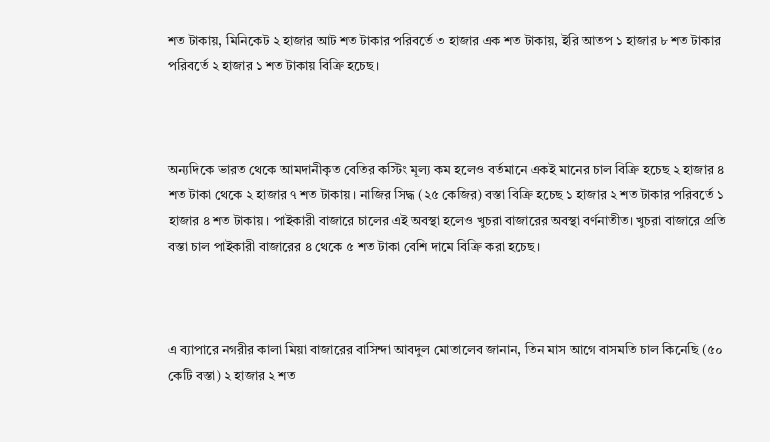শত টাকায়, মিনিকেট ২ হাজার আট শত টাকার পরিবর্তে ৩ হাজার এক শত টাকায়, ইরি আতপ ১ হাজার ৮ শত টাকার পরিবর্তে ২ হাজার ১ শত টাকায় বিক্রি হচেছ।



অন্যদিকে ভারত থেকে আমদানীকৃত বেতির কস্টিং মূল্য কম হলেও বর্তমানে একই মানের চাল বিক্রি হচেছ ২ হাজার ৪ শত টাকা থেকে ২ হাজার ৭ শত টাকায়। নাজির সিদ্ধ (২৫ কেজির) বস্তা বিক্রি হচেছ ১ হাজার ২ শত টাকার পরিবর্তে ১ হাজার ৪ শত টাকায়। পাইকারী বাজারে চালের এই অবস্থা হলেও খুচরা বাজারের অবস্থা বর্ণনাতীত। খুচরা বাজারে প্রতি বস্তা চাল পাইকারী বাজারের ৪ থেকে ৫ শত টাকা বেশি দামে বিক্রি করা হচেছ।



এ ব্যাপারে নগরীর কালা মিয়া বাজারের বাসিন্দা আবদুল মোতালেব জানান, তিন মাস আগে বাসমতি চাল কিনেছি (৫০ কেটি বস্তা) ২ হাজার ২ শত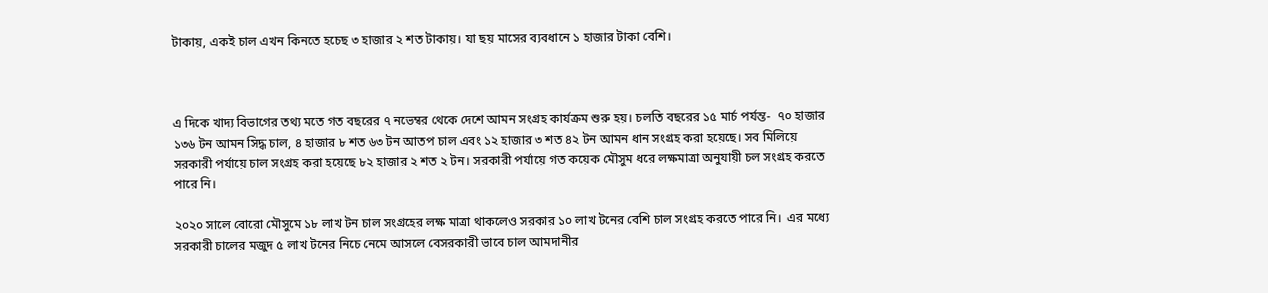টাকায়, একই চাল এখন কিনতে হচেছ ৩ হাজার ২ শত টাকায়। যা ছয় মাসের ব্যবধানে ১ হাজার টাকা বেশি।



এ দিকে খাদ্য বিভাগের তথ্য মতে গত বছরের ৭ নভেম্বর থেকে দেশে আমন সংগ্রহ কার্যক্রম শুরু হয়। চলতি বছরের ১৫ মার্চ পর্যন্ত-  ৭০ হাজার ১৩৬ টন আমন সিদ্ধ চাল, ৪ হাজার ৮ শত ৬৩ টন আতপ চাল এবং ১২ হাজার ৩ শত ৪২ টন আমন ধান সংগ্রহ করা হয়েছে। সব মিলিয়ে সরকারী পর্যায়ে চাল সংগ্রহ করা হয়েছে ৮২ হাজার ২ শত ২ টন। সরকারী পর্যায়ে গত কয়েক মৌসুম ধরে লক্ষমাত্রা অনুযায়ী চল সংগ্রহ করতে পারে নি।

২০২০ সালে বোরো মৌসুমে ১৮ লাখ টন চাল সংগ্রহের লক্ষ মাত্রা থাকলেও সরকার ১০ লাখ টনের বেশি চাল সংগ্রহ করতে পারে নি।  এর মধ্যে সরকারী চালের মজুদ ৫ লাখ টনের নিচে নেমে আসলে বেসরকারী ভাবে চাল আমদানীর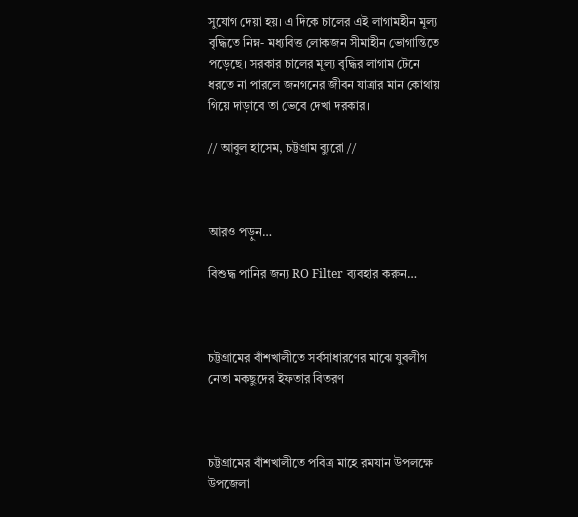সুযোগ দেয়া হয়। এ দিকে চালের এই লাগামহীন মূল্য বৃদ্ধিতে নিম্ন- মধ্যবিত্ত লোকজন সীমাহীন ভোগান্তিতে পড়েছে। সরকার চালের মূল্য বৃদ্ধির লাগাম টেনে ধরতে না পারলে জনগনের জীবন যাত্রার মান কোথায় গিয়ে দাড়াবে তা ভেবে দেখা দরকার।

// আবুল হাসেম, চট্টগ্রাম ব্যুরো //



আরও পড়ুন…

বিশুদ্ধ পানির জন্য RO Filter ব্যবহার করুন…



চট্টগ্রামের বাঁশখালীতে সর্বসাধারণের মাঝে যুবলীগ নেতা মকছুদের ইফতার বিতরণ



চট্টগ্রামের বাঁশখালীতে পবিত্র মাহে রমযান উপলক্ষে উপজেলা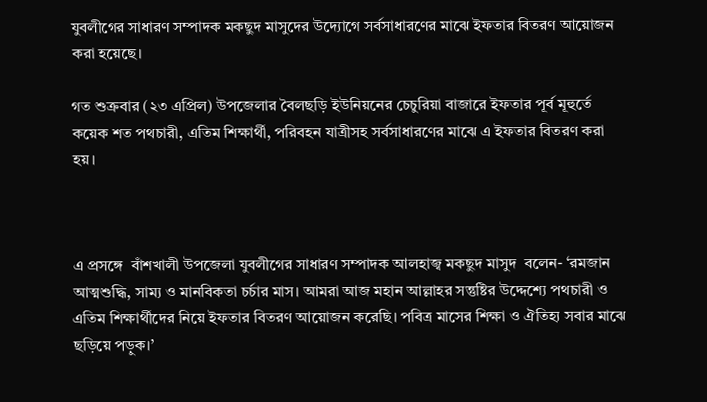যুবলীগের সাধারণ সম্পাদক মকছুদ মাসুদের উদ্যোগে সর্বসাধারণের মাঝে ইফতার বিতরণ আয়োজন করা হয়েছে।

গত শুক্রবার (২৩ এপ্রিল) উপজেলার বৈলছড়ি ইউনিয়নের চেচুরিয়া বাজারে ইফতার পূর্ব মূহুর্তে কয়েক শত পথচারী, এতিম শিক্ষার্থী, পরিবহন যাত্রীসহ সর্বসাধারণের মাঝে এ ইফতার বিতরণ করা হয়।



এ প্রসঙ্গে  বাঁশখালী উপজেলা যুবলীগের সাধারণ সম্পাদক আলহাজ্ব মকছুদ মাসুদ  বলেন- ‘রমজান আত্মশুদ্ধি, সাম্য ও মানবিকতা চর্চার মাস। আমরা আজ মহান আল্লাহর সন্তুষ্টির উদ্দেশ্যে পথচারী ও এতিম শিক্ষার্থীদের নিয়ে ইফতার বিতরণ আয়োজন করেছি। পবিত্র মাসের শিক্ষা ও ঐতিহ্য সবার মাঝে ছড়িয়ে পড়ুক।’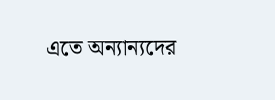এতে অন্যান্যদের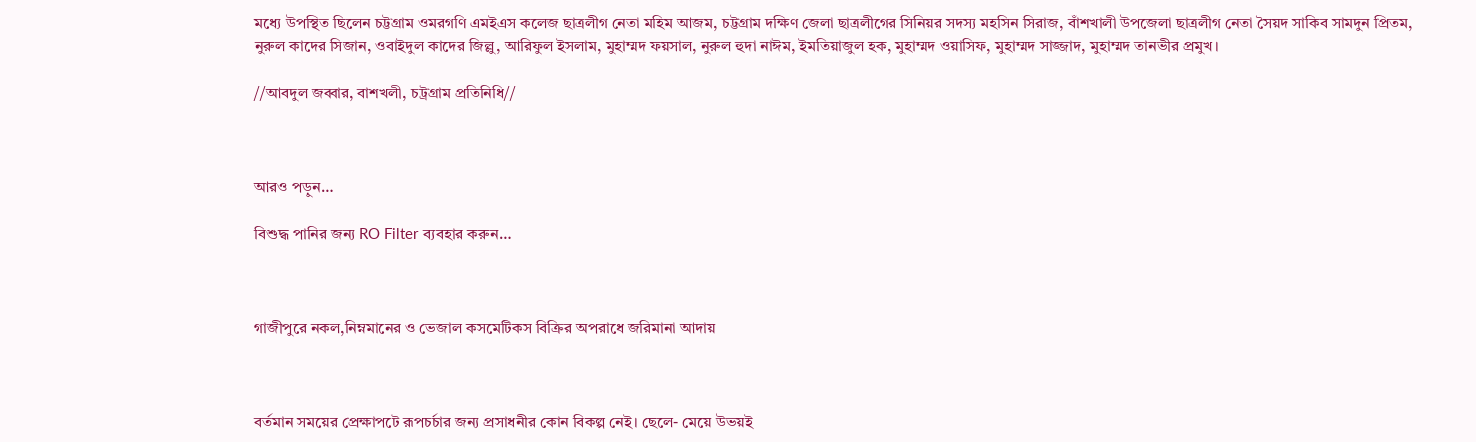মধ্যে উপস্থিত ছিলেন চট্টগ্রাম ওমরগণি এমইএস কলেজ ছাত্রলীগ নেতা মহিম আজম, চট্টগ্রাম দক্ষিণ জেলা ছাত্রলীগের সিনিয়র সদস্য মহসিন সিরাজ, বাঁশখালী উপজেলা ছাত্রলীগ নেতা সৈয়দ সাকিব সামদুন প্রিতম, নুরুল কাদের সিজান, ওবাইদুল কাদের জিল্লু, আরিফুল ইসলাম, মুহাম্মদ ফয়সাল, নুরুল হুদা নাঈম, ইমতিয়াজুল হক, মুহাম্মদ ওয়াসিফ, মুহাম্মদ সাজ্জাদ, মুহাম্মদ তানভীর প্রমুখ।

//আবদুল জব্বার, বাশখলী, চট্রগ্রাম প্রতিনিধি//



আরও পড়ুন…

বিশুদ্ধ পানির জন্য RO Filter ব্যবহার করুন…



গাজীপুরে নকল,নিম্নমানের ও ভেজাল কসমেটিকস বিক্রির অপরাধে জরিমানা আদায়



বর্তমান সময়ের প্রেক্ষাপটে রূপচর্চার জন্য প্রসাধনীর কোন বিকল্প নেই। ছেলে- মেয়ে উভয়ই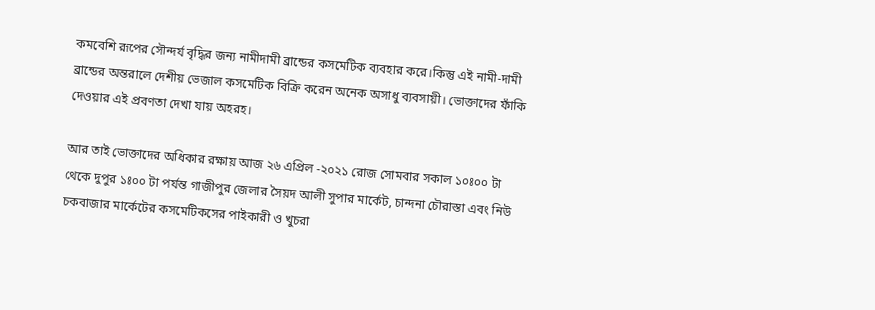কমবেশি রূপের সৌন্দর্য বৃদ্ধির জন্য নামীদামী ব্রান্ডের কসমেটিক ব্যবহার করে।কিন্তু এই নামী-দামী ব্রান্ডের অন্তরালে দেশীয় ভেজাল কসমেটিক বিক্রি করেন অনেক অসাধু ব্যবসায়ী। ভোক্তাদের ফাঁকি দেওয়ার এই প্রবণতা দেখা যায় অহরহ।

আর তাই ভোক্তাদের অধিকার রক্ষায় আজ ২৬ এপ্রিল -২০২১ রোজ সোমবার সকাল ১০ঃ০০ টা থেকে দুপুর ১ঃ০০ টা পর্যন্ত গাজীপুর জেলার সৈয়দ আলী সুপার মার্কেট, চান্দনা চৌরাস্তা এবং নিউ চকবাজার মার্কেটের কসমেটিকসের পাইকারী ও খুচরা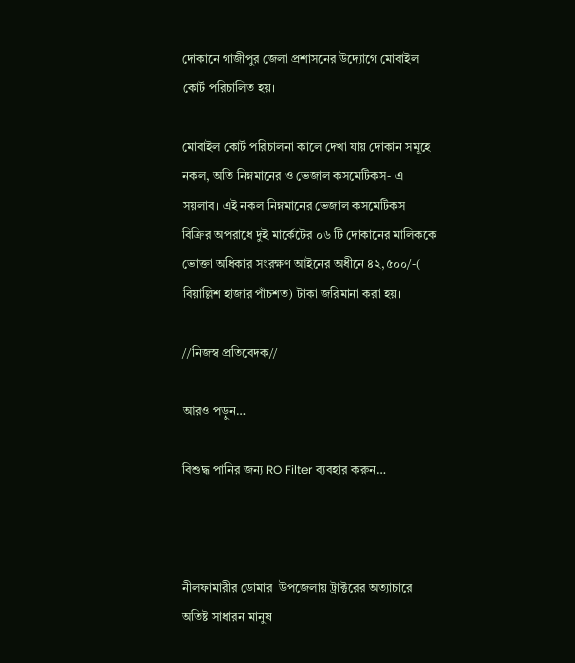দোকানে গাজীপুর জেলা প্রশাসনের উদ্যোগে মোবাইল কোর্ট পরিচালিত হয়।

মোবাইল কোর্ট পরিচালনা কালে দেখা যায় দোকান সমূহে নকল, অতি নিম্নমানের ও ভেজাল কসমেটিকস- এ সয়লাব। এই নকল নিম্নমানের ভেজাল কসমেটিকস বিক্রির অপরাধে দুই মার্কেটের ০৬ টি দোকানের মালিককে ভোক্তা অধিকার সংরক্ষণ আইনের অধীনে ৪২,৫০০/-( বিয়াল্লিশ হাজার পাঁচশত) টাকা জরিমানা করা হয়।

//নিজস্ব প্রতিবেদক//

আরও পড়ুন…

বিশুদ্ধ পানির জন্য RO Filter ব্যবহার করুন…



নীলফামারীর ডোমার  উপজেলায় ট্রাক্টরের অত্যাচারে অতিষ্ট সাধারন মানুষ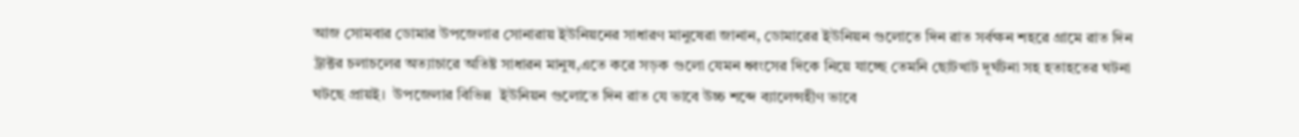আজ সোমবার ডোমার উপজেলার সোনারায় ইউনিয়নের সাধারণ মানুষেরা জানান, ডোমারের ইউনিয়ন গুলোতে দিন রাত সর্বক্ষন শহরে গ্রামে রাত দিন ট্রাক্টর চলাচলের অত্যাচারে অতিষ্ট সাধারন মানুষ,এতে করে সড়ক গুলো যেমন ধ্বংসের দিকে নিয়ে যাচ্ছে তেমনি ছোটখাট দূর্ঘটনা সহ হতাহতের ঘটনা ঘটছে প্রায়ই।  উপজেলার বিভিন্ন  ইউনিয়ন গুলোতে দিন রাত যে ভাবে উচ্চ শব্দে ব্যালেন্সহীণ ভাবে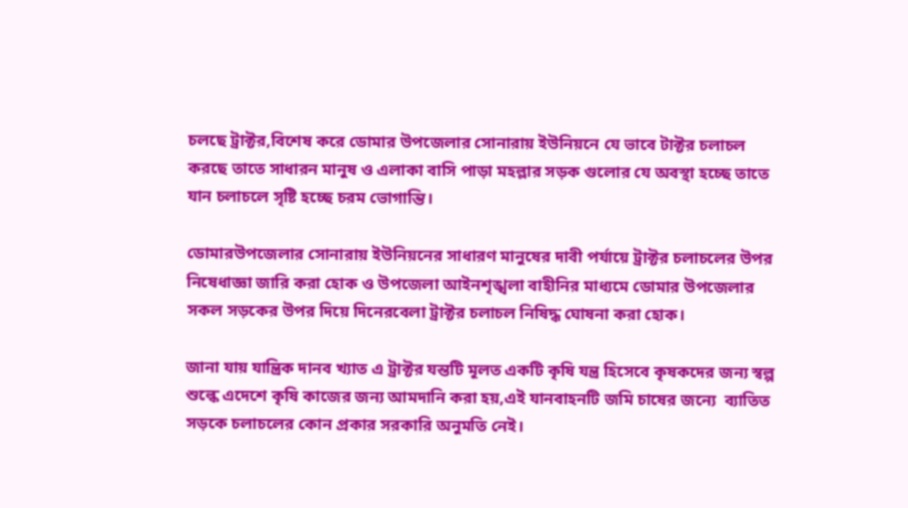চলছে ট্রাক্টর,বিশেষ করে ডোমার উপজেলার সোনারায় ইউনিয়নে যে ভাবে টাক্টর চলাচল করছে তাতে সাধারন মানুষ ও এলাকা বাসি পাড়া মহল্লার সড়ক গুলোর যে অবস্থা হচ্ছে তাতে যান চলাচলে সৃষ্টি হচ্ছে চরম ভোগান্তি।

ডোমারউপজেলার সোনারায় ইউনিয়নের সাধারণ মানুষের দাবী পর্যায়ে ট্রাক্টর চলাচলের উপর নিষেধাজ্ঞা জারি করা হোক ও উপজেলা আইনশৃঙ্খলা বাহীনির মাধ্যমে ডোমার উপজেলার সকল সড়কের উপর দিয়ে দিনেরবেলা ট্রাক্টর চলাচল নিষিদ্ধ ঘোষনা করা হোক।

জানা যায় যান্ত্রিক দানব খ্যাত এ ট্রাক্টর যন্তটি মূলত একটি কৃষি যন্ত্র হিসেবে কৃষকদের জন্য স্বল্প শুল্কে এদেশে কৃষি কাজের জন্য আমদানি করা হয়,এই যানবাহনটি জমি চাষের জন্যে  ব্যাতিত সড়কে চলাচলের কোন প্রকার সরকারি অনুমতি নেই।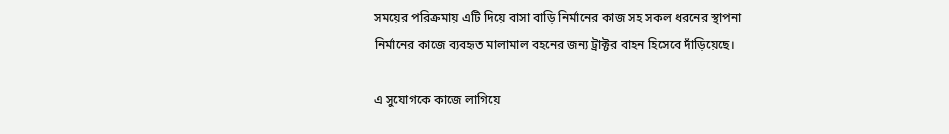সময়ের পরিক্রমায় এটি দিয়ে বাসা বাড়ি নির্মানের কাজ সহ সকল ধরনের স্থাপনা নির্মানের কাজে ব্যবহৃত মালামাল বহনের জন্য ট্রাক্টর বাহন হিসেবে দাঁড়িয়েছে।

এ সুযোগকে কাজে লাগিয়ে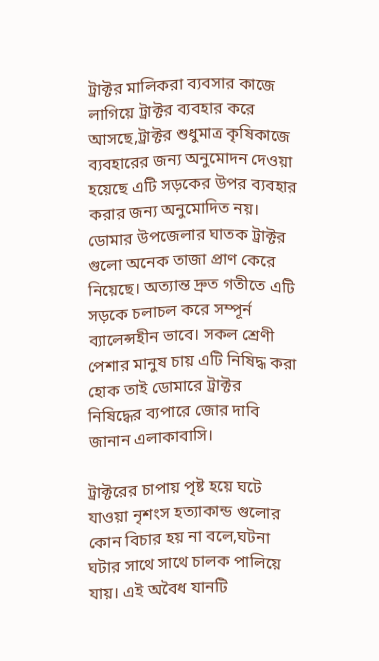ট্রাক্টর মালিকরা ব্যবসার কাজে লাগিয়ে ট্রাক্টর ব্যবহার করে আসছে,ট্রাক্টর শুধুমাত্র কৃষিকাজে ব্যবহারের জন্য অনুমোদন দেওয়া হয়েছে এটি সড়কের উপর ব্যবহার করার জন্য অনুমোদিত নয়। ডোমার উপজেলার ঘাতক ট্রাক্টর গুলো অনেক তাজা প্রাণ কেরে নিয়েছে। অত্যান্ত দ্রুত গতীতে এটি সড়কে চলাচল করে সম্পূর্ন ব্যালেন্সহীন ভাবে। সকল শ্রেণী পেশার মানুষ চায় এটি নিষিদ্ধ করা হোক তাই ডোমারে ট্রাক্টর নিষিদ্ধের ব্যপারে জোর দাবি জানান এলাকাবাসি।

ট্রাক্টরের চাপায় পৃষ্ট হয়ে ঘটে যাওয়া নৃশংস হত্যাকান্ড গুলোর কোন বিচার হয় না বলে,ঘটনা ঘটার সাথে সাথে চালক পালিয়ে যায়। এই অবৈধ যানটি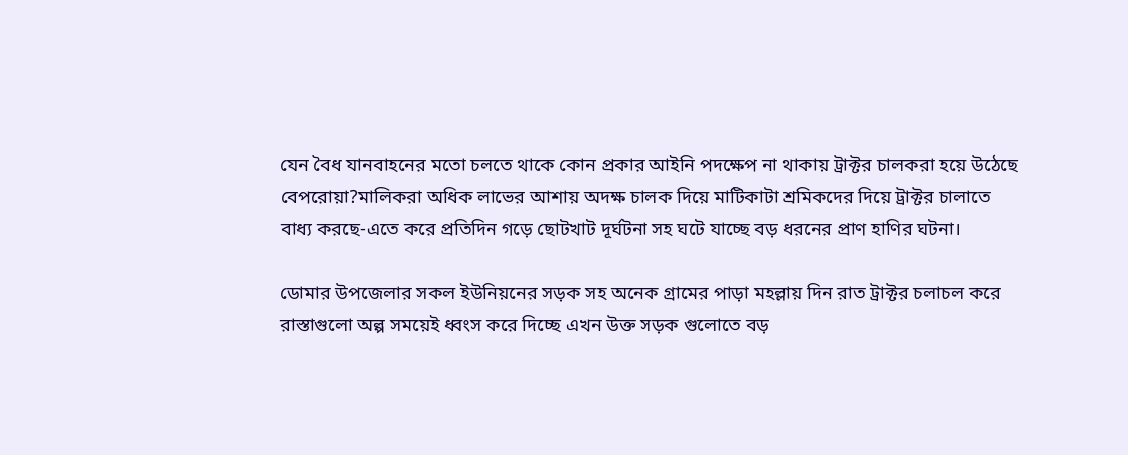যেন বৈধ যানবাহনের মতো চলতে থাকে কোন প্রকার আইনি পদক্ষেপ না থাকায় ট্রাক্টর চালকরা হয়ে উঠেছে বেপরোয়া?মালিকরা অধিক লাভের আশায় অদক্ষ চালক দিয়ে মাটিকাটা শ্রমিকদের দিয়ে ট্রাক্টর চালাতে বাধ্য করছে-এতে করে প্রতিদিন গড়ে ছোটখাট দূর্ঘটনা সহ ঘটে যাচ্ছে বড় ধরনের প্রাণ হাণির ঘটনা।

ডোমার উপজেলার সকল ইউনিয়নের সড়ক সহ অনেক গ্রামের পাড়া মহল্লায় দিন রাত ট্রাক্টর চলাচল করে রাস্তাগুলো অল্প সময়েই ধ্বংস করে দিচ্ছে এখন উক্ত সড়ক গুলোতে বড়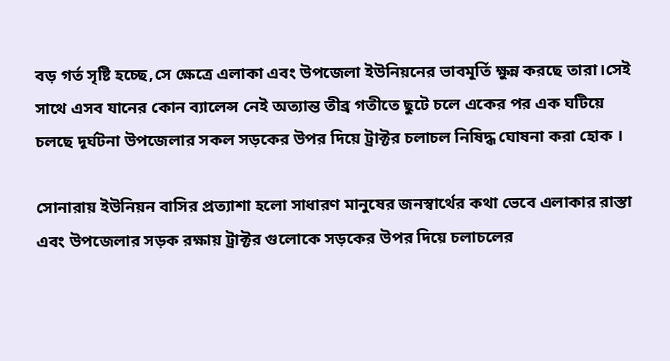বড় গর্ত সৃষ্টি হচ্ছে,সে ক্ষেত্রে এলাকা এবং উপজেলা ইউনিয়নের ভাবমূর্তি ক্ষুন্ন করছে তারা।সেই সাথে এসব যানের কোন ব্যালেন্স নেই অত্যান্ত তীব্র গতীতে ছুটে চলে একের পর এক ঘটিয়ে চলছে দূর্ঘটনা উপজেলার সকল সড়কের উপর দিয়ে ট্রাক্টর চলাচল নিষিদ্ধ ঘোষনা করা হোক ।

সোনারায় ইউনিয়ন বাসির প্রত্যাশা হলো সাধারণ মানুষের জনস্বার্থের কথা ভেবে এলাকার রাস্তা এবং উপজেলার সড়ক রক্ষায় ট্রাক্টর গুলোকে সড়কের উপর দিয়ে চলাচলের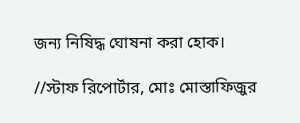জন্য নিষিদ্ধ ঘোষনা করা হোক।

//স্টাফ রিপোর্টার, মোঃ মোস্তাফিজুর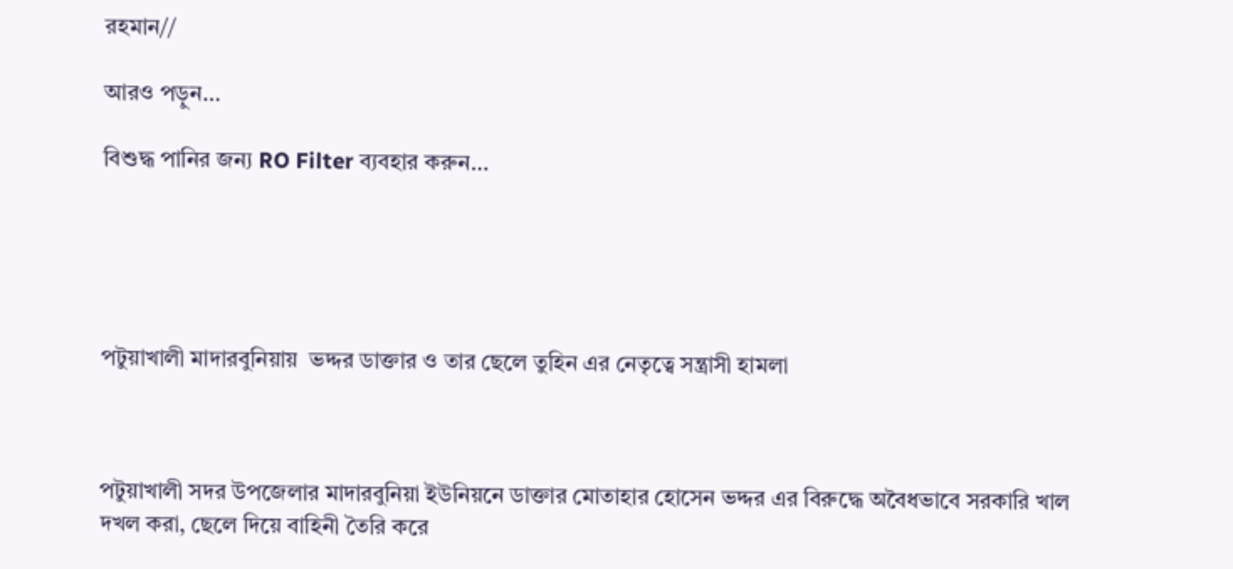রহমান//

আরও পড়ুন…

বিশুদ্ধ পানির জন্য RO Filter ব্যবহার করুন…





পটুয়াখালী মাদারবুনিয়ায়  ভদ্দর ডাক্তার ও তার ছেলে তুহিন এর নেতৃত্বে সন্ত্রাসী হামলা



পটুয়াখালী সদর উপজেলার মাদারবুনিয়া ইউনিয়নে ডাক্তার মোতাহার হোসেন ভদ্দর এর বিরুদ্ধে অবৈধভাবে সরকারি খাল দখল করা, ছেলে দিয়ে বাহিনী তৈরি করে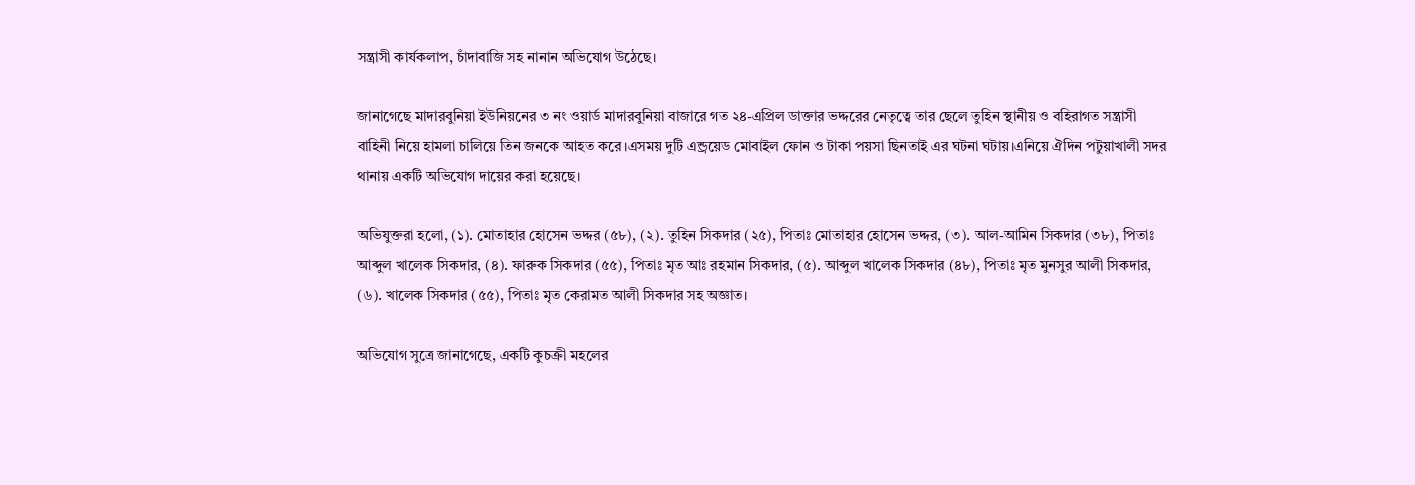সন্ত্রাসী কার্যকলাপ, চাঁদাবাজি সহ নানান অভিযোগ উঠেছে।

জানাগেছে মাদারবুনিয়া ইউনিয়নের ৩ নং ওয়ার্ড মাদারবুনিয়া বাজারে গত ২৪-এপ্রিল ডাক্তার ভদ্দরের নেতৃত্বে তার ছেলে তুহিন স্থানীয় ও বহিরাগত সন্ত্রাসী বাহিনী নিয়ে হামলা চালিয়ে তিন জনকে আহত করে।এসময় দুটি এন্ড্রয়েড মোবাইল ফোন ও টাকা পয়সা ছিনতাই এর ঘটনা ঘটায়।এনিয়ে ঐদিন পটুয়াখালী সদর থানায় একটি অভিযোগ দায়ের করা হয়েছে।

অভিযুক্তরা হলো, (১). মোতাহার হোসেন ভদ্দর (৫৮), (২). তুহিন সিকদার (২৫), পিতাঃ মোতাহার হোসেন ভদ্দর, (৩). আল-আমিন সিকদার (৩৮), পিতাঃ আব্দুল খালেক সিকদার, (৪). ফারুক সিকদার (৫৫), পিতাঃ মৃত আঃ রহমান সিকদার, (৫). আব্দুল খালেক সিকদার (৪৮), পিতাঃ মৃত মুনসুর আলী সিকদার, (৬). খালেক সিকদার (৫৫), পিতাঃ মৃত কেরামত আলী সিকদার সহ অজ্ঞাত।

অভিযোগ সুত্রে জানাগেছে, একটি কুচক্রী মহলের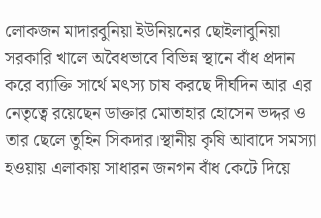লোকজন মাদারবুনিয়া ইউনিয়নের ছোইলাবুনিয়া সরকারি খালে অবৈধভাবে বিভিন্ন স্থানে বাঁধ প্রদান করে ব্যাক্তি সার্থে মৎস্য চাষ করছে দীর্ঘদিন আর এর নেতৃত্বে রয়েছেন ডাক্তার মোতাহার হোসেন ভদ্দর ও তার ছেলে তুহিন সিকদার।স্থানীয় কৃষি আবাদে সমস্যা হওয়ায় এলাকায় সাধারন জনগন বাঁধ কেটে দিয়ে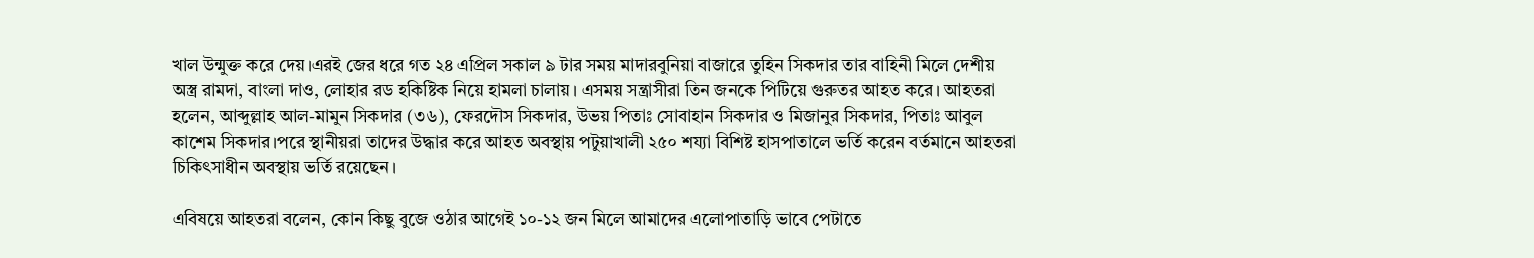খাল উন্মুক্ত করে দেয়।এরই জের ধরে গত ২৪ এপ্রিল সকাল ৯ টার সময় মাদারবুনিয়া বাজারে তুহিন সিকদার তার বাহিনী মিলে দেশীয় অস্ত্র রামদা, বাংলা দাও, লোহার রড হকিষ্টিক নিয়ে হামলা চালায়। এসময় সন্ত্রাসীরা তিন জনকে পিটিয়ে গুরুতর আহত করে। আহতরা হলেন, আব্দুল্লাহ আল-মামুন সিকদার (৩৬), ফেরদৌস সিকদার, উভয় পিতাঃ সোবাহান সিকদার ও মিজানুর সিকদার, পিতাঃ আবুল কাশেম সিকদার।পরে স্থানীয়রা তাদের উদ্ধার করে আহত অবস্থায় পটুয়াখালী ২৫০ শয্যা বিশিষ্ট হাসপাতালে ভর্তি করেন বর্তমানে আহতরা চিকিৎসাধীন অবস্থায় ভর্তি রয়েছেন।

এবিষয়ে আহতরা বলেন, কোন কিছু বুজে ওঠার আগেই ১০-১২ জন মিলে আমাদের এলোপাতাড়ি ভাবে পেটাতে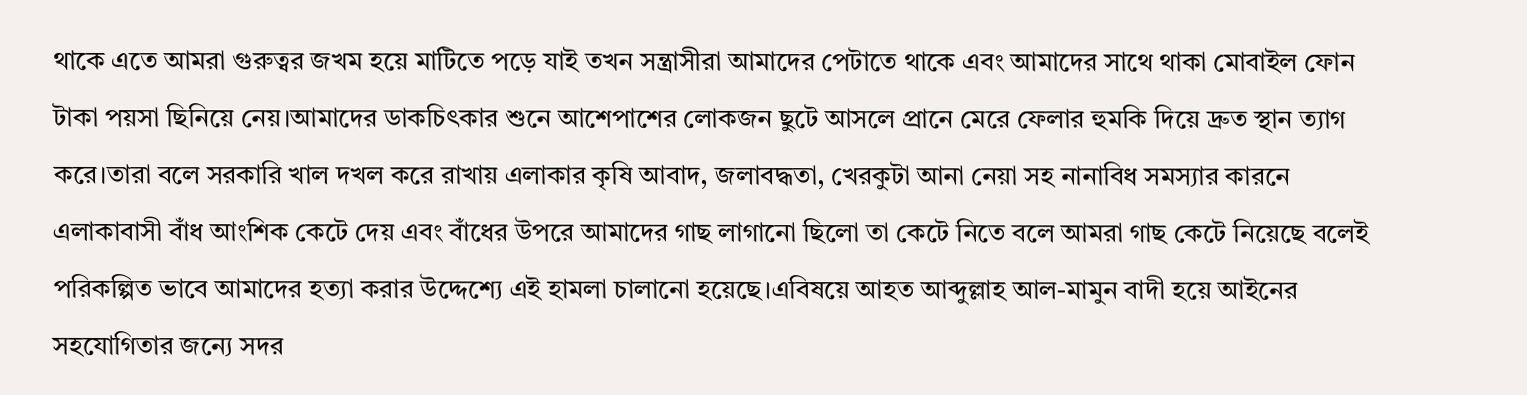থাকে এতে আমরা গুরুত্বর জখম হয়ে মাটিতে পড়ে যাই তখন সন্ত্রাসীরা আমাদের পেটাতে থাকে এবং আমাদের সাথে থাকা মোবাইল ফোন টাকা পয়সা ছিনিয়ে নেয়।আমাদের ডাকচিৎকার শুনে আশেপাশের লোকজন ছুটে আসলে প্রানে মেরে ফেলার হুমকি দিয়ে দ্রুত স্থান ত্যাগ করে।তারা বলে সরকারি খাল দখল করে রাখায় এলাকার কৃষি আবাদ, জলাবদ্ধতা, খেরকুটা আনা নেয়া সহ নানাবিধ সমস্যার কারনে এলাকাবাসী বাঁধ আংশিক কেটে দেয় এবং বাঁধের উপরে আমাদের গাছ লাগানো ছিলো তা কেটে নিতে বলে আমরা গাছ কেটে নিয়েছে বলেই পরিকল্পিত ভাবে আমাদের হত্যা করার উদ্দেশ্যে এই হামলা চালানো হয়েছে।এবিষয়ে আহত আব্দুল্লাহ আল-মামুন বাদী হয়ে আইনের সহযোগিতার জন্যে সদর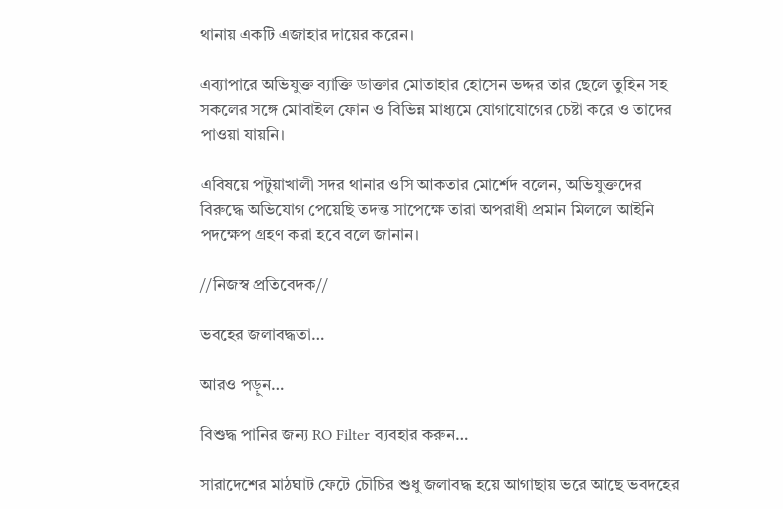থানায় একটি এজাহার দায়ের করেন।

এব্যাপারে অভিযুক্ত ব্যাক্তি ডাক্তার মোতাহার হোসেন ভদ্দর তার ছেলে তুহিন সহ সকলের সঙ্গে মোবাইল ফোন ও বিভিন্ন মাধ্যমে যোগাযোগের চেষ্টা করে ও তাদের পাওয়া যায়নি।

এবিষয়ে পটুয়াখালী সদর থানার ওসি আকতার মোর্শেদ বলেন, অভিযুক্তদের বিরুদ্ধে অভিযোগ পেয়েছি তদন্ত সাপেক্ষে তারা অপরাধী প্রমান মিললে আইনি পদক্ষেপ গ্রহণ করা হবে বলে জানান।

//নিজস্ব প্রতিবেদক//

ভবহের জলাবদ্ধতা…

আরও পড়ুন…

বিশুদ্ধ পানির জন্য RO Filter ব্যবহার করুন…

সারাদেশের মাঠঘাট ফেটে চৌচির শুধু জলাবদ্ধ হয়ে আগাছায় ভরে আছে ভবদহের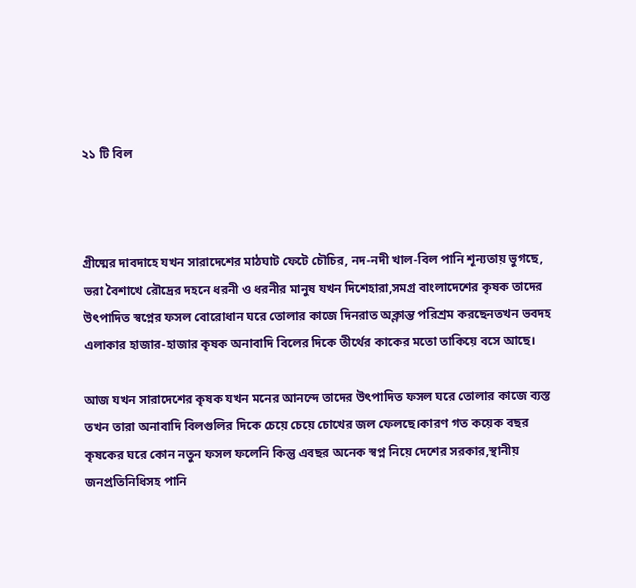২১ টি বিল



গ্রীষ্মের দাবদাহে যখন সারাদেশের মাঠঘাট ফেটে চৌচির, নদ-নদী খাল-বিল পানি শূন্যতায় ভুগছে, ভরা বৈশাখে রৌদ্রের দহনে ধরনী ও ধরনীর মানুষ যখন দিশেহারা,সমগ্র বাংলাদেশের কৃষক তাদের উৎপাদিত স্বপ্নের ফসল বোরোধান ঘরে তোলার কাজে দিনরাত অক্লান্ত পরিশ্রম করছেনতখন ভবদহ এলাকার হাজার-হাজার কৃষক অনাবাদি বিলের দিকে তীর্থের কাকের মতো তাকিয়ে বসে আছে।

আজ যখন সারাদেশের কৃষক যখন মনের আনন্দে তাদের উৎপাদিত ফসল ঘরে তোলার কাজে ব্যস্ত তখন তারা অনাবাদি বিলগুলির দিকে চেয়ে চেয়ে চোখের জল ফেলছে।কারণ গত কয়েক বছর কৃষকের ঘরে কোন নতুন ফসল ফলেনি কিন্তু এবছর অনেক স্বপ্ন নিয়ে দেশের সরকার,স্থানীয় জনপ্রতিনিধিসহ পানি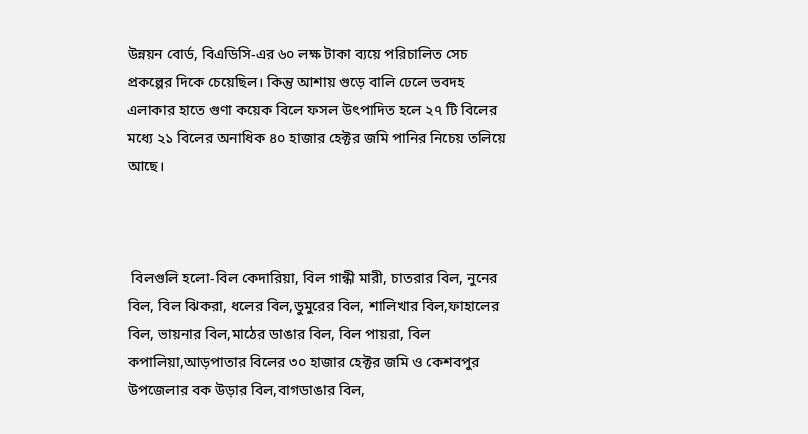উন্নয়ন বোর্ড, বিএডিসি-এর ৬০ লক্ষ টাকা ব্যয়ে পরিচালিত সেচ প্রকল্পের দিকে চেয়েছিল। কিন্তু আশায় গুড়ে বালি ঢেলে ভবদহ এলাকার হাতে গুণা কয়েক বিলে ফসল উৎপাদিত হলে ২৭ টি বিলের  মধ্যে ২১ বিলের অনাধিক ৪০ হাজার হেক্টর জমি পানির নিচেয় তলিয়ে আছে।



 বিলগুলি হলো-বিল কেদারিয়া, বিল গান্ধী মারী, চাতরার বিল, নুনের বিল, বিল ঝিকরা, ধলের বিল,ডুমুরের বিল, শালিখার বিল,ফাহালের বিল, ভায়নার বিল,মাঠের ডাঙার বিল, বিল পায়রা, বিল কপালিয়া,আড়পাতার বিলের ৩০ হাজার হেক্টর জমি ও কেশবপুর উপজেলার বক উড়ার বিল,বাগডাঙার বিল,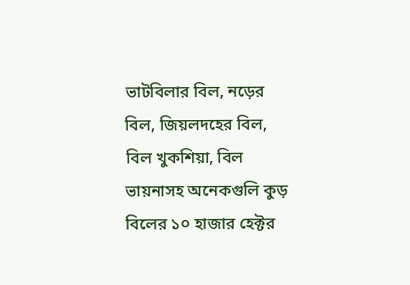ভাটবিলার বিল, নড়ের বিল, জিয়লদহের বিল, বিল খুকশিয়া, বিল ভায়নাসহ অনেকগুলি কুড় বিলের ১০ হাজার হেক্টর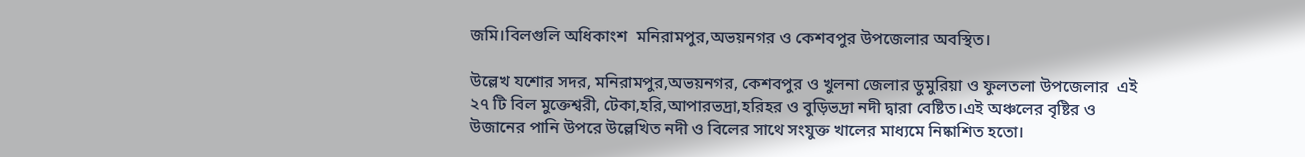জমি।বিলগুলি অধিকাংশ  মনিরামপুর,অভয়নগর ও কেশবপুর উপজেলার অবস্থিত।

উল্লেখ যশোর সদর, মনিরামপুর,অভয়নগর, কেশবপুর ও খুলনা জেলার ডুমুরিয়া ও ফুলতলা উপজেলার  এই ২৭ টি বিল মুক্তেশ্বরী, টেকা,হরি,আপারভদ্রা,হরিহর ও বুড়িভদ্রা নদী দ্বারা বেষ্টিত।এই অঞ্চলের বৃষ্টির ও উজানের পানি উপরে উল্লেখিত নদী ও বিলের সাথে সংযুক্ত খালের মাধ্যমে নিষ্কাশিত হতো।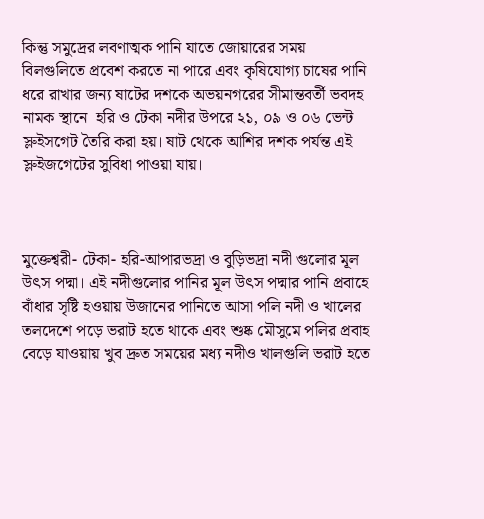কিন্তু সমুদ্রের লবণাত্মক পানি যাতে জোয়ারের সময় বিলগুলিতে প্রবেশ করতে না পারে এবং কৃষিযোগ্য চাষের পানি ধরে রাখার জন্য ষাটের দশকে অভয়নগরের সীমান্তবর্তী ভবদহ নামক স্থানে  হরি ও টেকা নদীর উপরে ২১, ০৯ ও ০৬ ভেন্ট স্লুইসগেট তৈরি করা হয়। ষাট থেকে আশির দশক পর্যন্ত এই স্লুইজগেটের সুবিধা পাওয়া যায়।



মুক্তেশ্বরী- টেকা- হরি-আপারভদ্রা ও বুড়িভদ্রা নদী গুলোর মূল উৎস পদ্মা। এই নদীগুলোর পানির মূল উৎস পদ্মার পানি প্রবাহে বাঁধার সৃষ্টি হওয়ায় উজানের পানিতে আসা পলি নদী ও খালের তলদেশে পড়ে ভরাট হতে থাকে এবং শুষ্ক মৌসুমে পলির প্রবাহ বেড়ে যাওয়ায় খুব দ্রুত সময়ের মধ্য নদীও খালগুলি ভরাট হতে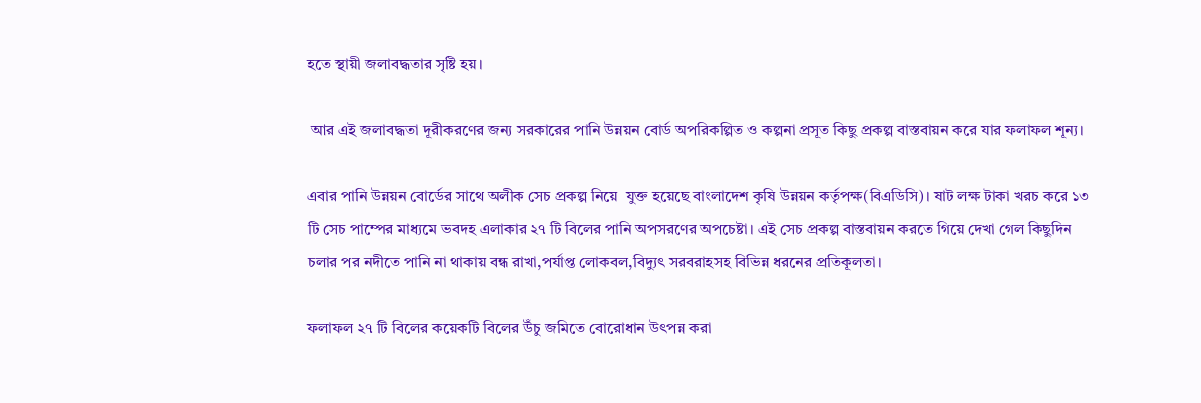হতে স্থায়ী জলাবদ্ধতার সৃষ্টি হয়।

 আর এই জলাবদ্ধতা দূরীকরণের জন্য সরকারের পানি উন্নয়ন বোর্ড অপরিকল্পিত ও কল্পনা প্রসূত কিছু প্রকল্প বাস্তবায়ন করে যার ফলাফল শূন্য।

এবার পানি উন্নয়ন বোর্ডের সাথে অলীক সেচ প্রকল্প নিয়ে  যুক্ত হয়েছে বাংলাদেশ কৃষি উন্নয়ন কর্তৃপক্ষ(বিএডিসি)। ষাট লক্ষ টাকা খরচ করে ১৩ টি সেচ পাম্পের মাধ্যমে ভবদহ এলাকার ২৭ টি বিলের পানি অপসরণের অপচেষ্টা। এই সেচ প্রকল্প বাস্তবায়ন করতে গিয়ে দেখা গেল কিছুদিন চলার পর নদীতে পানি না থাকায় বন্ধ রাখা,পর্যাপ্ত লোকবল,বিদ্যুৎ সরবরাহসহ বিভিন্ন ধরনের প্রতিকূলতা।

ফলাফল ২৭ টি বিলের কয়েকটি বিলের উঁচু জমিতে বোরোধান উৎপন্ন করা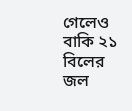গেলেও বাকি ২১ বিলের জল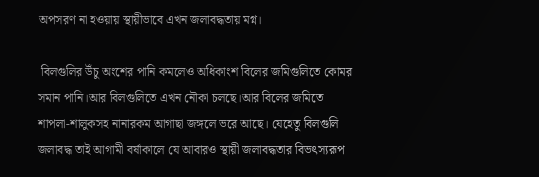অপসরণ না হওয়ায় স্থায়ীভাবে এখন জলাবদ্ধতায় মগ্ন।

 বিলগুলির উঁচু অংশের পানি কমলেও অধিকাংশ বিলের জমিগুলিতে কোমর সমান পানি।আর বিলগুলিতে এখন নৌকা চলছে।আর বিলের জমিতে শাপলা-শালুকসহ নানারকম আগাছা জঙ্গলে ভরে আছে। যেহেতু বিলগুলি জলাবদ্ধ তাই আগামী বর্ষাকালে যে আবারও স্থায়ী জলাবদ্ধতার বিভৎস্যরূপ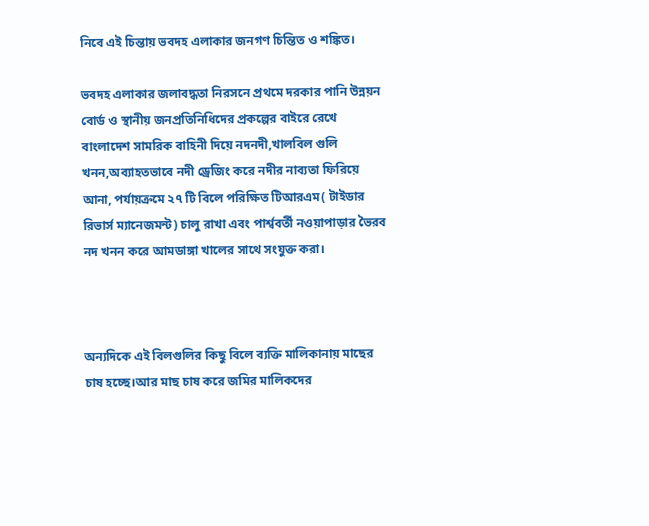নিবে এই চিন্তায় ভবদহ এলাকার জনগণ চিন্তিত ও শঙ্কিত।

ভবদহ এলাকার জলাবদ্ধতা নিরসনে প্রথমে দরকার পানি উন্নয়ন বোর্ড ও স্থানীয় জনপ্রতিনিধিদের প্রকল্পের বাইরে রেখে বাংলাদেশ সামরিক বাহিনী দিয়ে নদনদী,খালবিল গুলি খনন,অব্যাহতভাবে নদী ড্রেজিং করে নদীর নাব্যতা ফিরিয়ে আনা, পর্যায়ক্রমে ২৭ টি বিলে পরিক্ষিত টিআরএম( টাইডার রিভার্স ম্যানেজমন্ট) চালু রাখা এবং পার্শ্ববর্তী নওয়াপাড়ার ভৈরব নদ খনন করে আমডাঙ্গা খালের সাথে সংযুক্ত করা।



অন্যদিকে এই বিলগুলির কিছু বিলে ব্যক্তি মালিকানায় মাছের চাষ হচ্ছে।আর মাছ চাষ করে জমির মালিকদের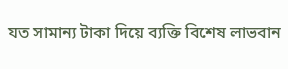যত সামান্য টাকা দিয়ে ব্যক্তি বিশেষ লাভবান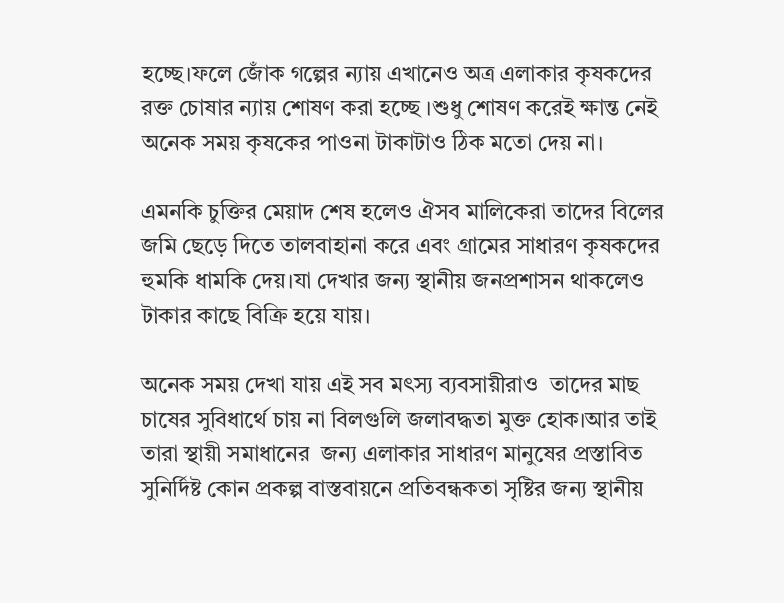হচ্ছে।ফলে জোঁক গল্পের ন্যায় এখানেও অত্র এলাকার কৃষকদের রক্ত চোষার ন্যায় শোষণ করা হচ্ছে ।শুধু শোষণ করেই ক্ষান্ত নেই অনেক সময় কৃষকের পাওনা টাকাটাও ঠিক মতো দেয় না।

এমনকি চুক্তির মেয়াদ শেষ হলেও ঐসব মালিকেরা তাদের বিলের জমি ছেড়ে দিতে তালবাহানা করে এবং গ্রামের সাধারণ কৃষকদের হুমকি ধামকি দেয়।যা দেখার জন্য স্থানীয় জনপ্রশাসন থাকলেও টাকার কাছে বিক্রি হয়ে যায়।

অনেক সময় দেখা যায় এই সব মৎস্য ব্যবসায়ীরাও  তাদের মাছ চাষের সুবিধার্থে চায় না বিলগুলি জলাবদ্ধতা মুক্ত হোক।আর তাই তারা স্থায়ী সমাধানের  জন্য এলাকার সাধারণ মানুষের প্রস্তাবিত সুনির্দিষ্ট কোন প্রকল্প বাস্তবায়নে প্রতিবন্ধকতা সৃষ্টির জন্য স্থানীয়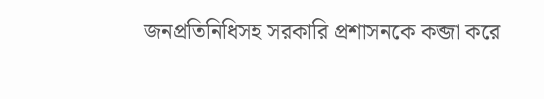জনপ্রতিনিধিসহ সরকারি প্রশাসনকে কব্জা করে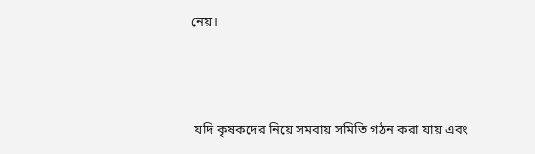নেয়।



 যদি কৃষকদের নিয়ে সমবায় সমিতি গঠন করা যায় এবং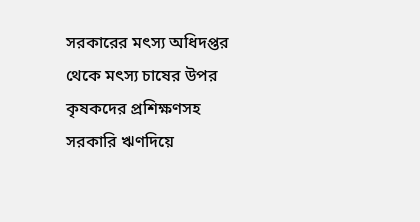সরকারের মৎস্য অধিদপ্তর থেকে মৎস্য চাষের উপর কৃষকদের প্রশিক্ষণসহ সরকারি ঋণদিয়ে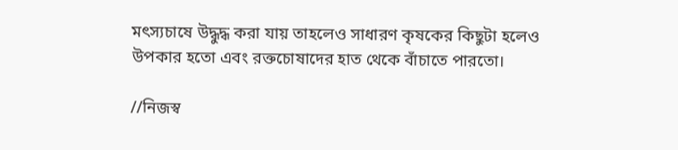মৎস্যচাষে উদ্ধুদ্ধ করা যায় তাহলেও সাধারণ কৃষকের কিছুটা হলেও উপকার হতো এবং রক্তচোষাদের হাত থেকে বাঁচাতে পারতো।

//নিজস্ব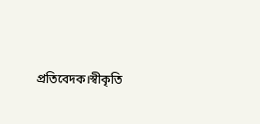প্রতিবেদক।স্বীকৃতি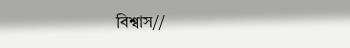বিশ্বাস//